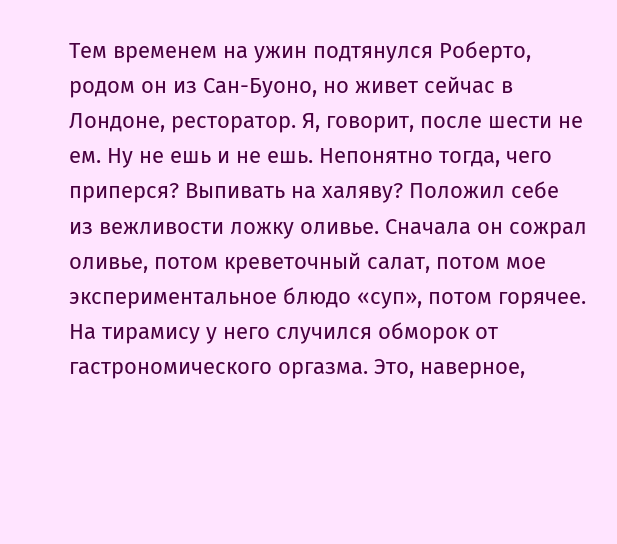Тем временем на ужин подтянулся Роберто, родом он из Сан-Буоно, но живет сейчас в Лондоне, ресторатор. Я, говорит, после шести не ем. Ну не ешь и не ешь. Непонятно тогда, чего приперся? Выпивать на халяву? Положил себе из вежливости ложку оливье. Сначала он сожрал оливье, потом креветочный салат, потом мое экспериментальное блюдо «суп», потом горячее. На тирамису у него случился обморок от гастрономического оргазма. Это, наверное,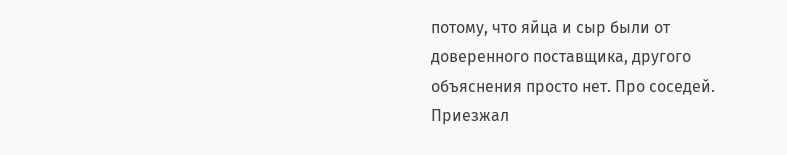потому, что яйца и сыр были от доверенного поставщика, другого объяснения просто нет. Про соседей. Приезжал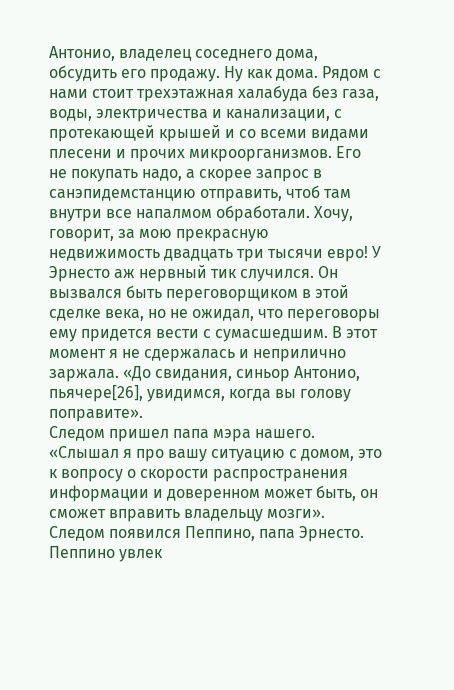Антонио, владелец соседнего дома, обсудить его продажу. Ну как дома. Рядом с нами стоит трехэтажная халабуда без газа, воды, электричества и канализации, с протекающей крышей и со всеми видами плесени и прочих микроорганизмов. Его не покупать надо, а скорее запрос в санэпидемстанцию отправить, чтоб там внутри все напалмом обработали. Хочу, говорит, за мою прекрасную недвижимость двадцать три тысячи евро! У Эрнесто аж нервный тик случился. Он вызвался быть переговорщиком в этой сделке века, но не ожидал, что переговоры ему придется вести с сумасшедшим. В этот момент я не сдержалась и неприлично заржала. «До свидания, синьор Антонио, пьячере[26], увидимся, когда вы голову поправите».
Следом пришел папа мэра нашего. «Слышал я про вашу ситуацию с домом, это к вопросу о скорости распространения информации и доверенном может быть, он сможет вправить владельцу мозги».
Следом появился Пеппино, папа Эрнесто. Пеппино увлек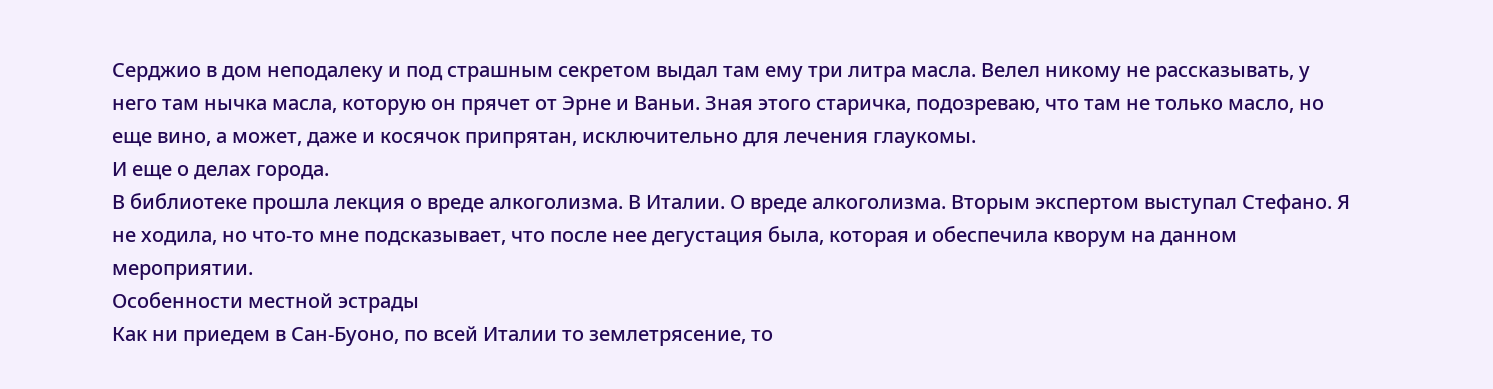Серджио в дом неподалеку и под страшным секретом выдал там ему три литра масла. Велел никому не рассказывать, у него там нычка масла, которую он прячет от Эрне и Ваньи. Зная этого старичка, подозреваю, что там не только масло, но еще вино, а может, даже и косячок припрятан, исключительно для лечения глаукомы.
И еще о делах города.
В библиотеке прошла лекция о вреде алкоголизма. В Италии. О вреде алкоголизма. Вторым экспертом выступал Стефано. Я не ходила, но что-то мне подсказывает, что после нее дегустация была, которая и обеспечила кворум на данном мероприятии.
Особенности местной эстрады
Как ни приедем в Сан-Буоно, по всей Италии то землетрясение, то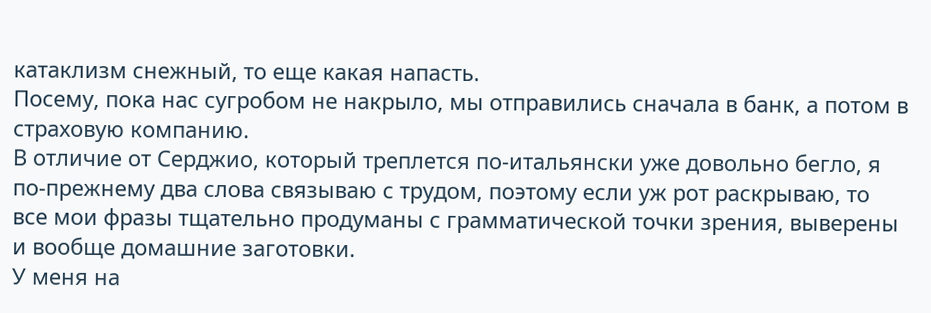катаклизм снежный, то еще какая напасть.
Посему, пока нас сугробом не накрыло, мы отправились сначала в банк, а потом в страховую компанию.
В отличие от Серджио, который треплется по-итальянски уже довольно бегло, я по-прежнему два слова связываю с трудом, поэтому если уж рот раскрываю, то все мои фразы тщательно продуманы с грамматической точки зрения, выверены и вообще домашние заготовки.
У меня на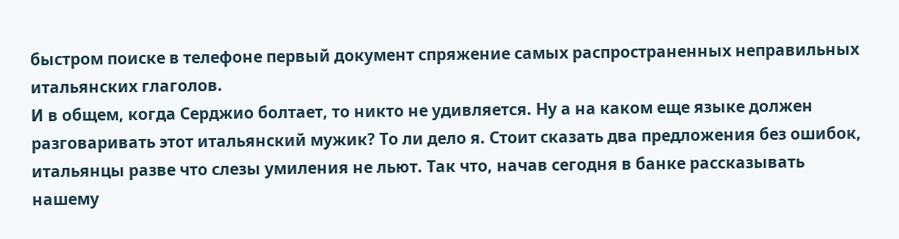быстром поиске в телефоне первый документ спряжение самых распространенных неправильных итальянских глаголов.
И в общем, когда Серджио болтает, то никто не удивляется. Ну а на каком еще языке должен разговаривать этот итальянский мужик? То ли дело я. Стоит сказать два предложения без ошибок, итальянцы разве что слезы умиления не льют. Так что, начав сегодня в банке рассказывать нашему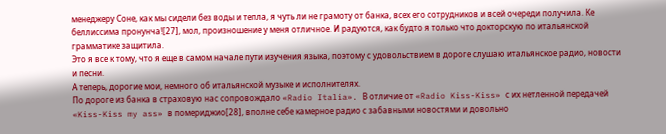менеджеру Соне, как мы сидели без воды и тепла, я чуть ли не грамоту от банка, всех его сотрудников и всей очереди получила. Ке беллиссима пронунча![27], мол, произношение у меня отличное. И радуются, как будто я только что докторскую по итальянской грамматике защитила.
Это я все к тому, что я еще в самом начале пути изучения языка, поэтому с удовольствием в дороге слушаю итальянское радио, новости и песни.
А теперь, дорогие мои, немного об итальянской музыке и исполнителях.
По дороге из банка в страховую нас сопровождало «Radio Italia». В отличие от «Radio Kiss-Kiss» с их нетленной передачей «Kiss-Kiss my ass» в помериджио[28], вполне себе камерное радио с забавными новостями и довольно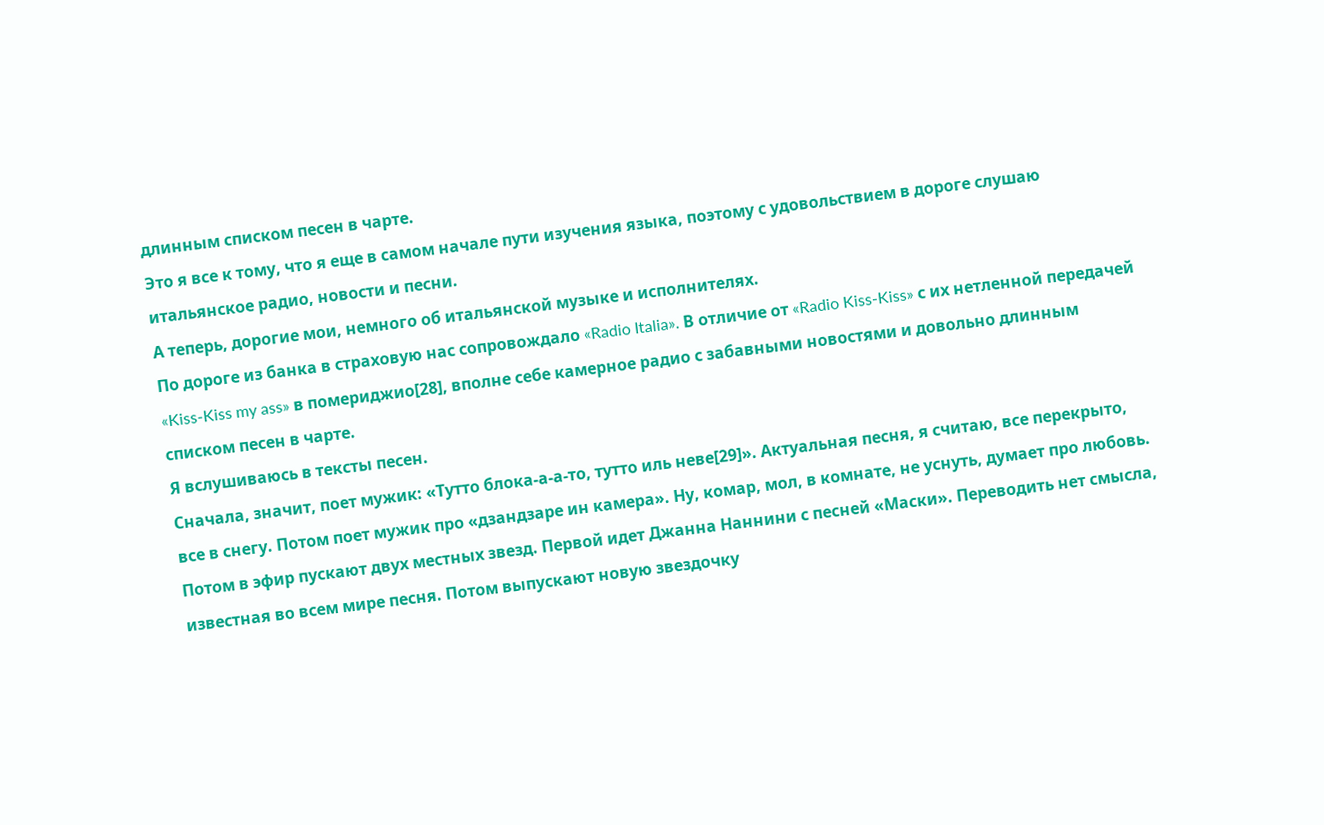длинным списком песен в чарте.
Это я все к тому, что я еще в самом начале пути изучения языка, поэтому с удовольствием в дороге слушаю итальянское радио, новости и песни.
А теперь, дорогие мои, немного об итальянской музыке и исполнителях.
По дороге из банка в страховую нас сопровождало «Radio Italia». В отличие от «Radio Kiss-Kiss» с их нетленной передачей «Kiss-Kiss my ass» в помериджио[28], вполне себе камерное радио с забавными новостями и довольно длинным списком песен в чарте.
Я вслушиваюсь в тексты песен.
Сначала, значит, поет мужик: «Тутто блока-а-а-то, тутто иль неве[29]». Актуальная песня, я считаю, все перекрыто, все в снегу. Потом поет мужик про «дзандзаре ин камера». Ну, комар, мол, в комнате, не уснуть, думает про любовь. Потом в эфир пускают двух местных звезд. Первой идет Джанна Наннини с песней «Маски». Переводить нет смысла, известная во всем мире песня. Потом выпускают новую звездочку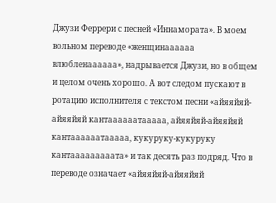Джузи Феррери с песней «Иннамората». В моем вольном переводе «женщинаааааа влюбленаааааа», надрывается Джузи, но в общем и целом очень хорошо. А вот следом пускают в ротацию исполнителя с текстом песни «айяяйяй-айяяйяй кантаааааатааааа, айяяйяй-айяяйяй кантаааааатааааа, кукуруку-кукуруку кантааааааааата» и так десять раз подряд. Что в переводе означает «айяяйяй-айяяйяй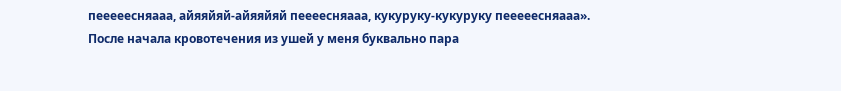пееееесняааа, айяяйяй-айяяйяй пеееесняааа, кукуруку-кукуруку пееееесняааа».
После начала кровотечения из ушей у меня буквально пара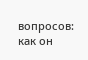вопросов: как он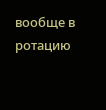вообще в ротацию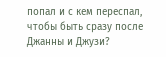попал и с кем переспал, чтобы быть сразу после Джанны и Джузи?